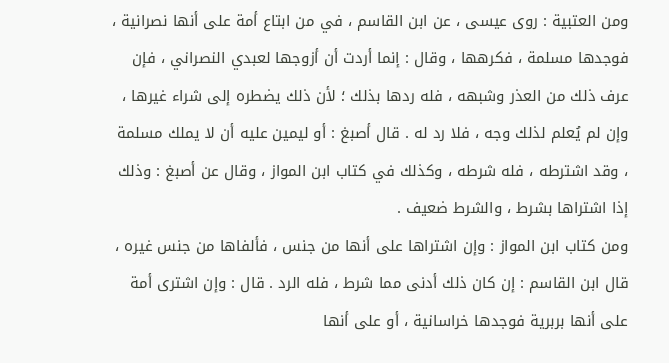ومن العتبية : روى عيسى ، عن ابن القاسم ، في من ابتاع أمة على أنها نصرانية ، فوجدها مسلمة ، فكرهها ، وقال : إنما أردت أن أزوجها لعبدي النصراني ، فإن عرف ذلك من العذر وشبهه ، فله ردها بذلك ؛ لأن ذلك يضطره إلى شراء غيرها ، وإن لم يُعلم لذلك وجه ، فلا رد له . قال أصبغ : أو ليمين عليه أن لا يملك مسلمة ، وقد اشترطه ، فله شرطه ، وكذلك في كتاب ابن المواز ، وقال عن أصبغ : وذلك إذا اشتراها بشرط ، والشرط ضعيف .
ومن كتاب ابن المواز : وإن اشتراها على أنها من جنس ، فألفاها من جنس غيره ، قال ابن القاسم : إن كان ذلك أدنى مما شرط ، فله الرد . قال : وإن اشترى أمة على أنها بربرية فوجدها خراسانية ، أو على أنها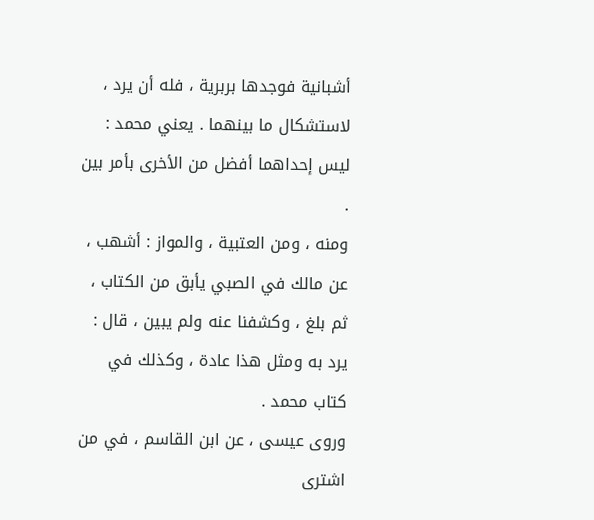أشبانية فوجدها بربرية ، فله أن يرد ، لاستشكال ما بينهما . يعني محمد : ليس إحداهما أفضل من الأخرى بأمر بين .
ومنه ، ومن العتبية ، والمواز : أشهب ، عن مالك في الصبي يأبق من الكتاب ، ثم بلغ ، وكشفنا عنه ولم يبين ، قال : يرد به ومثل هذا عادة ، وكذلك في كتاب محمد .
وروى عيسى ، عن ابن القاسم ، في من اشترى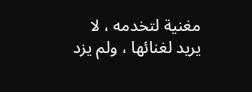مغنية لتخدمه ، لا يريد لغنائها ، ولم يزد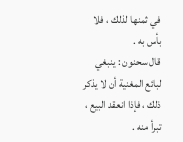في ثمنها لذلك ، فلا بأس به .
قال سحنون : ينبغي لبائع المغنية أن لا يذكر ذلك ، فإذا انعقد البيع ، تبرأ منه .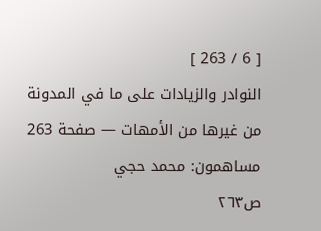[ 6 / 263 ]
النوادر والزيادات على ما في المدونة من غيرها من الأمهات — صفحة 263
مساهمون: محمد حجي
ص٢٦٣